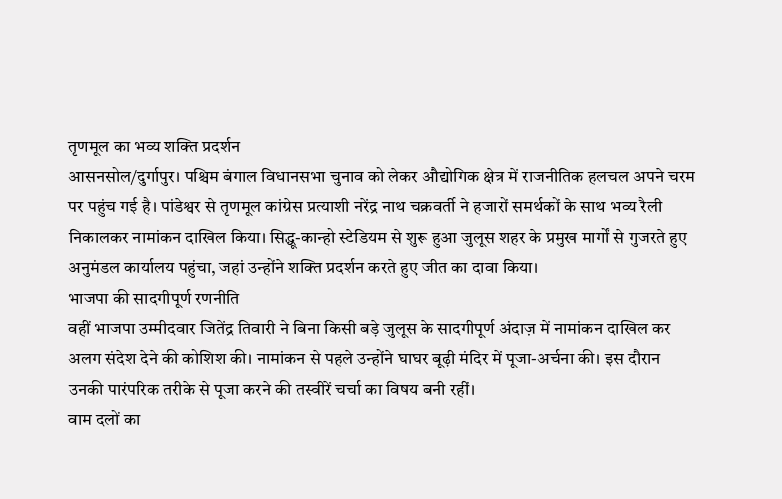तृणमूल का भव्य शक्ति प्रदर्शन
आसनसोल/दुर्गापुर। पश्चिम बंगाल विधानसभा चुनाव को लेकर औद्योगिक क्षेत्र में राजनीतिक हलचल अपने चरम पर पहुंच गई है। पांडेश्वर से तृणमूल कांग्रेस प्रत्याशी नरेंद्र नाथ चक्रवर्ती ने हजारों समर्थकों के साथ भव्य रैली निकालकर नामांकन दाखिल किया। सिद्धू-कान्हो स्टेडियम से शुरू हुआ जुलूस शहर के प्रमुख मार्गों से गुजरते हुए अनुमंडल कार्यालय पहुंचा, जहां उन्होंने शक्ति प्रदर्शन करते हुए जीत का दावा किया।
भाजपा की सादगीपूर्ण रणनीति
वहीं भाजपा उम्मीदवार जितेंद्र तिवारी ने बिना किसी बड़े जुलूस के सादगीपूर्ण अंदाज़ में नामांकन दाखिल कर अलग संदेश देने की कोशिश की। नामांकन से पहले उन्होंने घाघर बूढ़ी मंदिर में पूजा-अर्चना की। इस दौरान उनकी पारंपरिक तरीके से पूजा करने की तस्वीरें चर्चा का विषय बनी रहीं।
वाम दलों का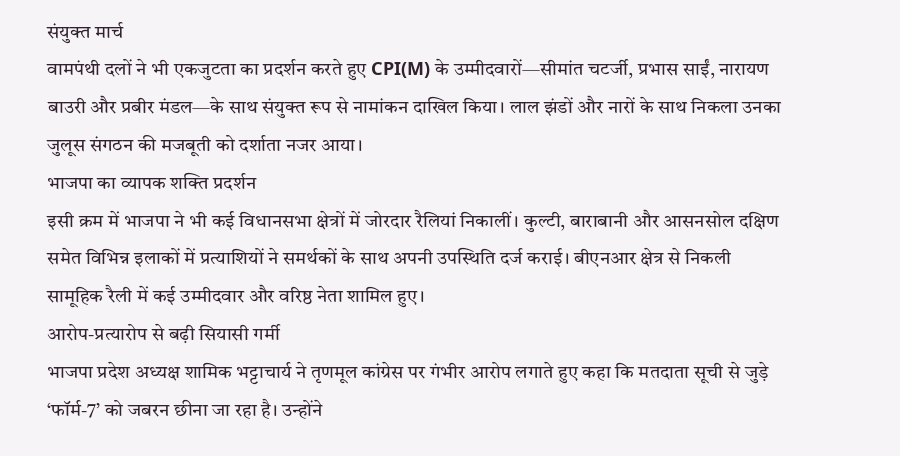संयुक्त मार्च
वामपंथी दलों ने भी एकजुटता का प्रदर्शन करते हुए CPI(M) के उम्मीदवारों—सीमांत चटर्जी, प्रभास साईं, नारायण बाउरी और प्रबीर मंडल—के साथ संयुक्त रूप से नामांकन दाखिल किया। लाल झंडों और नारों के साथ निकला उनका जुलूस संगठन की मजबूती को दर्शाता नजर आया।
भाजपा का व्यापक शक्ति प्रदर्शन
इसी क्रम में भाजपा ने भी कई विधानसभा क्षेत्रों में जोरदार रैलियां निकालीं। कुल्टी, बाराबानी और आसनसोल दक्षिण समेत विभिन्न इलाकों में प्रत्याशियों ने समर्थकों के साथ अपनी उपस्थिति दर्ज कराई। बीएनआर क्षेत्र से निकली सामूहिक रैली में कई उम्मीदवार और वरिष्ठ नेता शामिल हुए।
आरोप-प्रत्यारोप से बढ़ी सियासी गर्मी
भाजपा प्रदेश अध्यक्ष शामिक भट्टाचार्य ने तृणमूल कांग्रेस पर गंभीर आरोप लगाते हुए कहा कि मतदाता सूची से जुड़े ‘फॉर्म-7’ को जबरन छीना जा रहा है। उन्होंने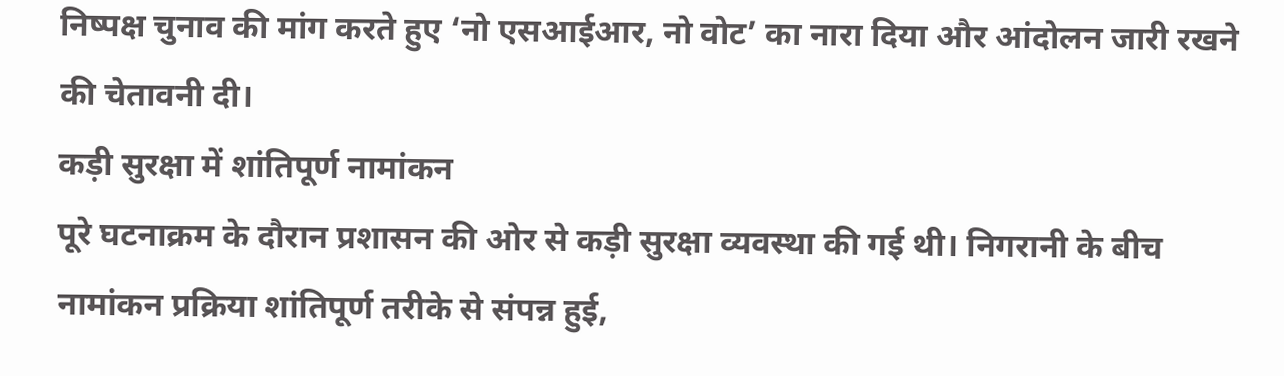निष्पक्ष चुनाव की मांग करते हुए ‘नो एसआईआर, नो वोट’ का नारा दिया और आंदोलन जारी रखने की चेतावनी दी।
कड़ी सुरक्षा में शांतिपूर्ण नामांकन
पूरे घटनाक्रम के दौरान प्रशासन की ओर से कड़ी सुरक्षा व्यवस्था की गई थी। निगरानी के बीच नामांकन प्रक्रिया शांतिपूर्ण तरीके से संपन्न हुई,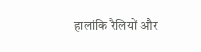हालांकि रैलियों और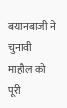बयानबाजी ने चुनावी माहौल को पूरी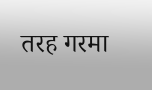तरह गरमा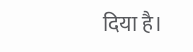दिया है।